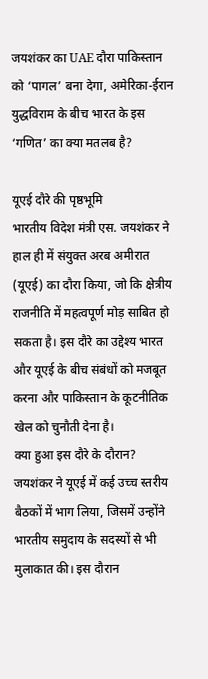जयशंकर का UAE दौरा पाकिस्तान को ‘पागल’ बना देगा, अमेरिका-ईरान युद्धविराम के बीच भारत के इस ‘गणित’ का क्या मतलब है?

यूएई दौरे की पृष्ठभूमि
भारतीय विदेश मंत्री एस. जयशंकर ने हाल ही में संयुक्त अरब अमीरात (यूएई) का दौरा किया, जो कि क्षेत्रीय राजनीति में महत्वपूर्ण मोड़ साबित हो सकता है। इस दौरे का उद्देश्य भारत और यूएई के बीच संबंधों को मजबूत करना और पाकिस्तान के कूटनीतिक खेल को चुनौती देना है।
क्या हुआ इस दौरे के दौरान?
जयशंकर ने यूएई में कई उच्च स्तरीय बैठकों में भाग लिया, जिसमें उन्होंने भारतीय समुदाय के सदस्यों से भी मुलाकात की। इस दौरान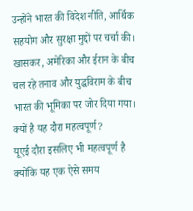उन्होंने भारत की विदेश नीति, आर्थिक सहयोग और सुरक्षा मुद्दों पर चर्चा की। खासकर, अमेरिका और ईरान के बीच चल रहे तनाव और युद्धविराम के बीच भारत की भूमिका पर जोर दिया गया।
क्यों है यह दौरा महत्वपूर्ण?
यूएई दौरा इसलिए भी महत्वपूर्ण है क्योंकि यह एक ऐसे समय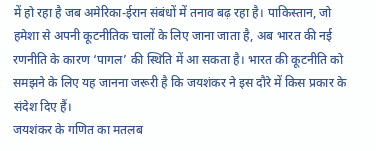में हो रहा है जब अमेरिका-ईरान संबंधों में तनाव बढ़ रहा है। पाकिस्तान, जो हमेशा से अपनी कूटनीतिक चालों के लिए जाना जाता है, अब भारत की नई रणनीति के कारण ‘पागल’ की स्थिति में आ सकता है। भारत की कूटनीति को समझने के लिए यह जानना जरूरी है कि जयशंकर ने इस दौरे में किस प्रकार के संदेश दिए हैं।
जयशंकर के गणित का मतलब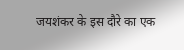जयशंकर के इस दौरे का एक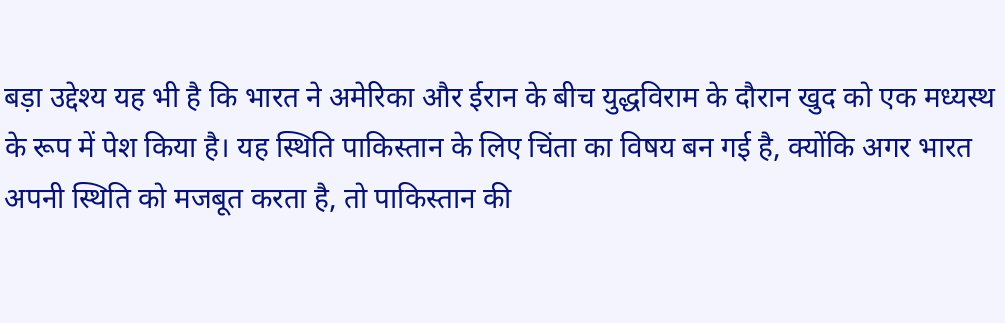बड़ा उद्देश्य यह भी है कि भारत ने अमेरिका और ईरान के बीच युद्धविराम के दौरान खुद को एक मध्यस्थ के रूप में पेश किया है। यह स्थिति पाकिस्तान के लिए चिंता का विषय बन गई है, क्योंकि अगर भारत अपनी स्थिति को मजबूत करता है, तो पाकिस्तान की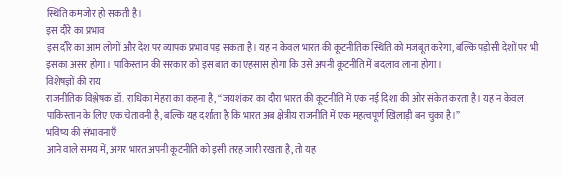स्थिति कमजोर हो सकती है।
इस दौरे का प्रभाव
इस दौरे का आम लोगों और देश पर व्यापक प्रभाव पड़ सकता है। यह न केवल भारत की कूटनीतिक स्थिति को मजबूत करेगा, बल्कि पड़ोसी देशों पर भी इसका असर होगा। पाकिस्तान की सरकार को इस बात का एहसास होगा कि उसे अपनी कूटनीति में बदलाव लाना होगा।
विशेषज्ञों की राय
राजनीतिक विश्लेषक डॉ. राधिका मेहरा का कहना है, “जयशंकर का दौरा भारत की कूटनीति में एक नई दिशा की ओर संकेत करता है। यह न केवल पाकिस्तान के लिए एक चेतावनी है, बल्कि यह दर्शाता है कि भारत अब क्षेत्रीय राजनीति में एक महत्वपूर्ण खिलाड़ी बन चुका है।”
भविष्य की संभावनाएँ
आने वाले समय में, अगर भारत अपनी कूटनीति को इसी तरह जारी रखता है, तो यह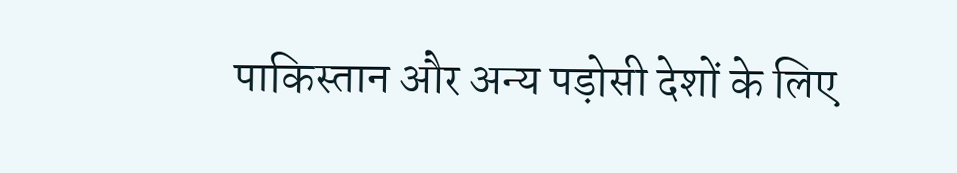पाकिस्तान और अन्य पड़ोसी देशों के लिए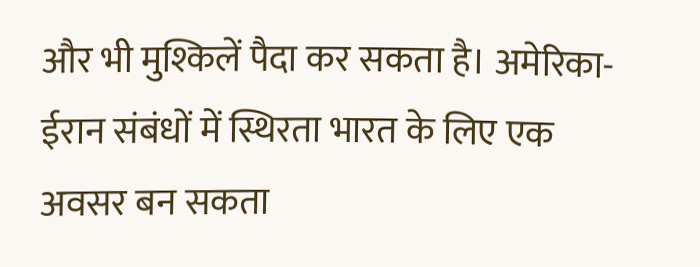और भी मुश्किलें पैदा कर सकता है। अमेरिका-ईरान संबंधों में स्थिरता भारत के लिए एक अवसर बन सकता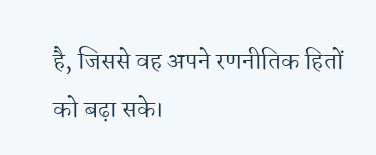है, जिससे वह अपने रणनीतिक हितों को बढ़ा सके।